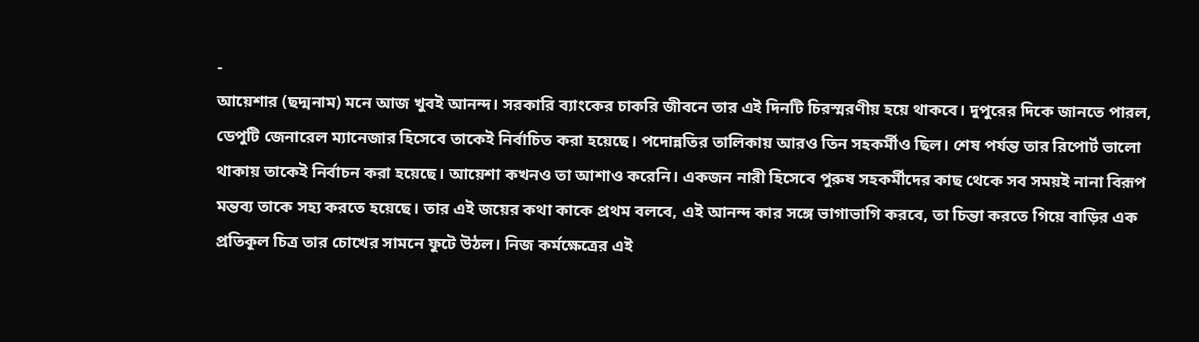-
আয়েশার (ছদ্মনাম) মনে আজ খুবই আনন্দ। সরকারি ব্যাংকের চাকরি জীবনে তার এই দিনটি চিরস্মরণীয় হয়ে থাকবে। দুপুরের দিকে জানতে পারল, ডেপুটি জেনারেল ম্যানেজার হিসেবে তাকেই নির্বাচিত করা হয়েছে। পদোন্নতির তালিকায় আরও তিন সহকর্মীও ছিল। শেষ পর্যন্ত তার রিপোর্ট ভালো থাকায় তাকেই নির্বাচন করা হয়েছে। আয়েশা কখনও তা আশাও করেনি। একজন নারী হিসেবে পুরুষ সহকর্মীদের কাছ থেকে সব সময়ই নানা বিরূপ মন্তব্য তাকে সহ্য করতে হয়েছে। তার এই জয়ের কথা কাকে প্রথম বলবে, এই আনন্দ কার সঙ্গে ভাগাভাগি করবে, তা চিন্তা করতে গিয়ে বাড়ির এক প্রতিকূল চিত্র তার চোখের সামনে ফুটে উঠল। নিজ কর্মক্ষেত্রের এই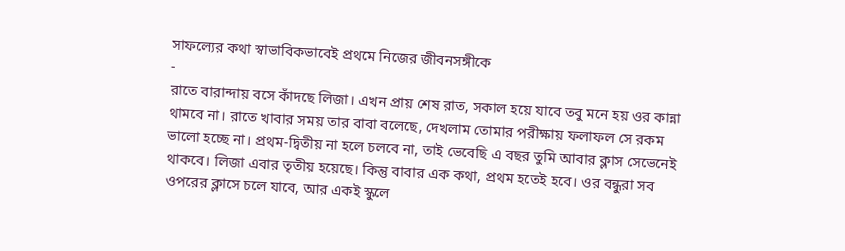সাফল্যের কথা স্বাভাবিকভাবেই প্রথমে নিজের জীবনসঙ্গীকে
-
রাতে বারান্দায় বসে কাঁদছে লিজা। এখন প্রায় শেষ রাত, সকাল হয়ে যাবে তবু মনে হয় ওর কান্না থামবে না। রাতে খাবার সময় তার বাবা বলেছে, দেখলাম তোমার পরীক্ষায় ফলাফল সে রকম ভালো হচ্ছে না। প্রথম-দ্বিতীয় না হলে চলবে না, তাই ভেবেছি এ বছর তুমি আবার ক্লাস সেভেনেই থাকবে। লিজা এবার তৃতীয় হয়েছে। কিন্তু বাবার এক কথা, প্রথম হতেই হবে। ওর বন্ধুরা সব ওপরের ক্লাসে চলে যাবে, আর একই স্কুলে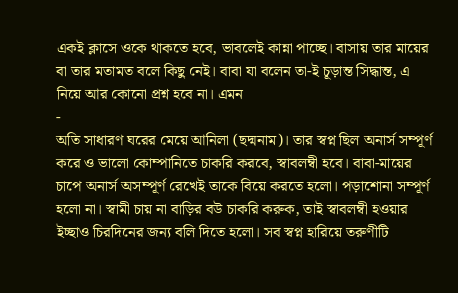একই ক্লাসে ওকে থাকতে হবে, ভাবলেই কান্না পাচ্ছে। বাসায় তার মায়ের বা তার মতামত বলে কিছু নেই। বাবা যা বলেন তা-ই চূড়ান্ত সিদ্ধান্ত, এ নিয়ে আর কোনো প্রশ্ন হবে না। এমন
-
অতি সাধারণ ঘরের মেয়ে আনিলা (ছদ্মনাম)। তার স্বপ্ন ছিল অনার্স সম্পূর্ণ করে ও ভালো কোম্পানিতে চাকরি করবে, স্বাবলম্বী হবে। বাবা-মায়ের চাপে অনার্স অসম্পূর্ণ রেখেই তাকে বিয়ে করতে হলো। পড়াশোনা সম্পূর্ণ হলো না। স্বামী চায় না বাড়ির বউ চাকরি করুক, তাই স্বাবলম্বী হওয়ার ইচ্ছাও চিরদিনের জন্য বলি দিতে হলো। সব স্বপ্ন হারিয়ে তরুণীটি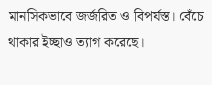মানসিকভাবে জর্জরিত ও বিপর্যস্ত। বেঁচে থাকার ইচ্ছাও ত্যাগ করেছে।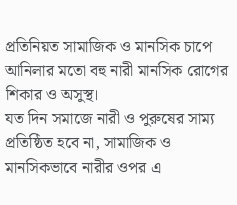প্রতিনিয়ত সামাজিক ও মানসিক চাপে আনিলার মতো বহু নারী মানসিক রোগের শিকার ও অসুস্থ।
যত দিন সমাজে নারী ও পুরুষের সাম্য প্রতিষ্ঠিত হবে না, সামাজিক ও মানসিকভাবে নারীর ওপর এ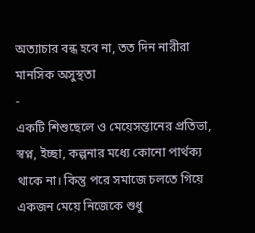অত্যাচার বন্ধ হবে না, তত দিন নারীরা মানসিক অসুস্থতা
-
একটি শিশুছেলে ও মেয়েসন্তানের প্রতিভা, স্বপ্ন, ইচ্ছা, কল্পনার মধ্যে কোনো পার্থক্য থাকে না। কিন্তু পরে সমাজে চলতে গিয়ে একজন মেয়ে নিজেকে শুধু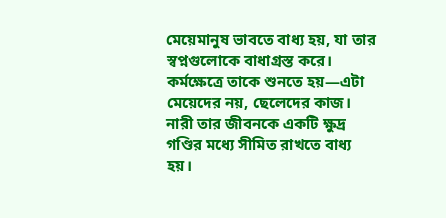মেয়েমানুষ ভাবতে বাধ্য হয়, যা তার স্বপ্নগুলোকে বাধাগ্রস্ত করে। কর্মক্ষেত্রে তাকে শুনতে হয়—এটা মেয়েদের নয়, ছেলেদের কাজ। নারী তার জীবনকে একটি ক্ষুদ্র গণ্ডির মধ্যে সীমিত রাখতে বাধ্য হয়।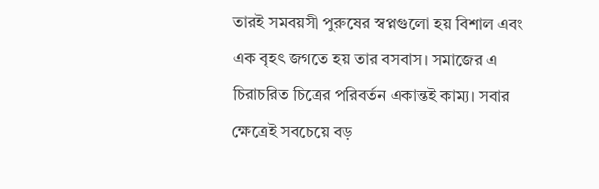তারই সমবয়সী পুরুষের স্বপ্নগুলো হয় বিশাল এবং এক বৃহৎ জগতে হয় তার বসবাস। সমাজের এ চিরাচরিত চিত্রের পরিবর্তন একান্তই কাম্য। সবার ক্ষেত্রেই সবচেয়ে বড়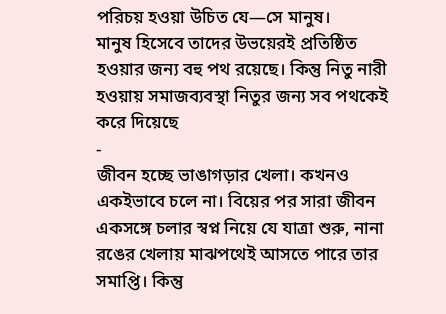পরিচয় হওয়া উচিত যে—সে মানুষ।
মানুষ হিসেবে তাদের উভয়েরই প্রতিষ্ঠিত হওয়ার জন্য বহু পথ রয়েছে। কিন্তু নিতু নারী হওয়ায় সমাজব্যবস্থা নিতুর জন্য সব পথকেই করে দিয়েছে
-
জীবন হচ্ছে ভাঙাগড়ার খেলা। কখনও একইভাবে চলে না। বিয়ের পর সারা জীবন একসঙ্গে চলার স্বপ্ন নিয়ে যে যাত্রা শুরু, নানা রঙের খেলায় মাঝপথেই আসতে পারে তার সমাপ্তি। কিন্তু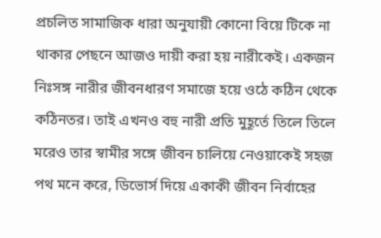প্রচলিত সামাজিক ধারা অনুযায়ী কোনো বিয়ে টিকে না থাকার পেছনে আজও দায়ী করা হয় নারীকেই। একজন নিঃসঙ্গ নারীর জীবনধারণ সমাজে হয়ে ওঠে কঠিন থেকে কঠিনতর। তাই এখনও বহু নারী প্রতি মুহূর্তে তিলে তিলে মরেও তার স্বামীর সঙ্গে জীবন চালিয়ে নেওয়াকেই সহজ পথ মনে করে, ডিভোর্স দিয়ে একাকী জীবন নির্বাহের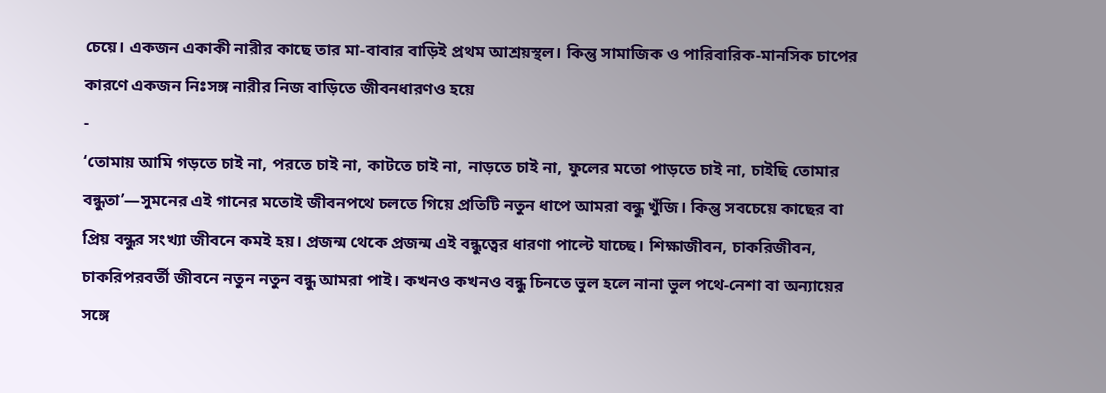চেয়ে। একজন একাকী নারীর কাছে তার মা-বাবার বাড়িই প্রথম আশ্রয়স্থল। কিন্তু সামাজিক ও পারিবারিক-মানসিক চাপের কারণে একজন নিঃসঙ্গ নারীর নিজ বাড়িতে জীবনধারণও হয়ে
-
‘তোমায় আমি গড়তে চাই না, পরতে চাই না, কাটতে চাই না, নাড়তে চাই না, ফুলের মতো পাড়তে চাই না, চাইছি তোমার বন্ধুতা’—সুমনের এই গানের মতোই জীবনপথে চলতে গিয়ে প্রতিটি নতুন ধাপে আমরা বন্ধু খুঁজি। কিন্তু সবচেয়ে কাছের বা প্রিয় বন্ধুর সংখ্যা জীবনে কমই হয়। প্রজন্ম থেকে প্রজন্ম এই বন্ধুত্বের ধারণা পাল্টে যাচ্ছে। শিক্ষাজীবন, চাকরিজীবন, চাকরিপরবর্তী জীবনে নতুন নতুন বন্ধু আমরা পাই। কখনও কখনও বন্ধু চিনতে ভুল হলে নানা ভুল পথে-নেশা বা অন্যায়ের সঙ্গে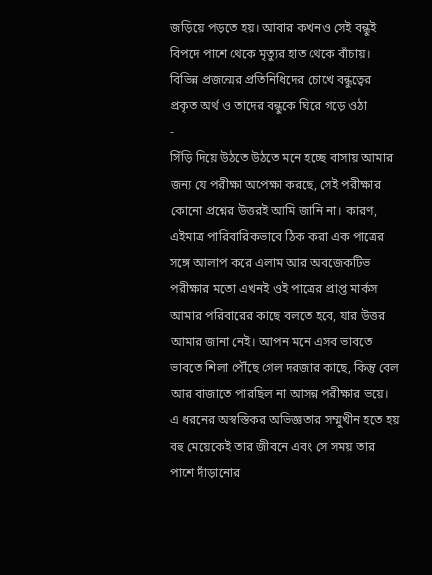জড়িয়ে পড়তে হয়। আবার কখনও সেই বন্ধুই বিপদে পাশে থেকে মৃত্যুর হাত থেকে বাঁচায়। বিভিন্ন প্রজন্মের প্রতিনিধিদের চোখে বন্ধুত্বের প্রকৃত অর্থ ও তাদের বন্ধুকে ঘিরে গড়ে ওঠা
-
সিঁড়ি দিয়ে উঠতে উঠতে মনে হচ্ছে বাসায় আমার জন্য যে পরীক্ষা অপেক্ষা করছে, সেই পরীক্ষার কোনো প্রশ্নের উত্তরই আমি জানি না। কারণ, এইমাত্র পারিবারিকভাবে ঠিক করা এক পাত্রের সঙ্গে আলাপ করে এলাম আর অবজেকটিভ পরীক্ষার মতো এখনই ওই পাত্রের প্রাপ্ত মার্কস আমার পরিবারের কাছে বলতে হবে, যার উত্তর আমার জানা নেই। আপন মনে এসব ভাবতে ভাবতে শিলা পৌঁছে গেল দরজার কাছে, কিন্তু বেল আর বাজাতে পারছিল না আসন্ন পরীক্ষার ভয়ে।
এ ধরনের অস্বস্তিকর অভিজ্ঞতার সম্মুখীন হতে হয় বহু মেয়েকেই তার জীবনে এবং সে সময় তার পাশে দাঁড়ানোর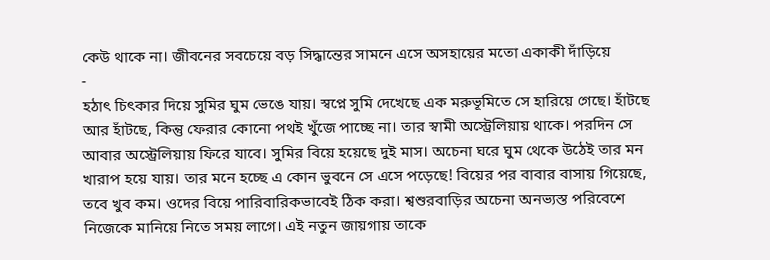কেউ থাকে না। জীবনের সবচেয়ে বড় সিদ্ধান্তের সামনে এসে অসহায়ের মতো একাকী দাঁড়িয়ে
-
হঠাৎ চিৎকার দিয়ে সুমির ঘুম ভেঙে যায়। স্বপ্নে সুমি দেখেছে এক মরুভূমিতে সে হারিয়ে গেছে। হাঁটছে আর হাঁটছে, কিন্তু ফেরার কোনো পথই খুঁজে পাচ্ছে না। তার স্বামী অস্ট্রেলিয়ায় থাকে। পরদিন সে আবার অস্ট্রেলিয়ায় ফিরে যাবে। সুমির বিয়ে হয়েছে দুই মাস। অচেনা ঘরে ঘুম থেকে উঠেই তার মন খারাপ হয়ে যায়। তার মনে হচ্ছে এ কোন ভুবনে সে এসে পড়েছে! বিয়ের পর বাবার বাসায় গিয়েছে, তবে খুব কম। ওদের বিয়ে পারিবারিকভাবেই ঠিক করা। শ্বশুরবাড়ির অচেনা অনভ্যস্ত পরিবেশে নিজেকে মানিয়ে নিতে সময় লাগে। এই নতুন জায়গায় তাকে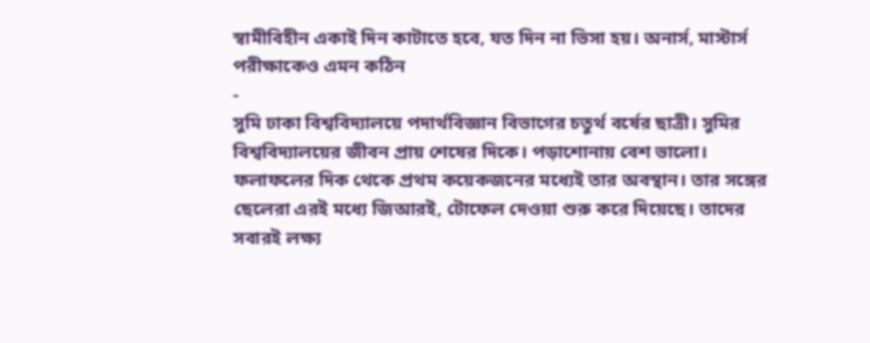স্বামীবিহীন একাই দিন কাটাতে হবে, যত দিন না ভিসা হয়। অনার্স, মাস্টার্স পরীক্ষাকেও এমন কঠিন
-
সুমি ঢাকা বিশ্ববিদ্যালয়ে পদার্থবিজ্ঞান বিভাগের চতুর্থ বর্ষের ছাত্রী। সুমির বিশ্ববিদ্যালয়ের জীবন প্রায় শেষের দিকে। পড়াশোনায় বেশ ভালো। ফলাফলের দিক থেকে প্রথম কয়েকজনের মধ্যেই তার অবস্থান। তার সঙ্গের ছেলেরা এরই মধ্যে জিআরই, টোফেল দেওয়া শুরু করে দিয়েছে। তাদের সবারই লক্ষ্য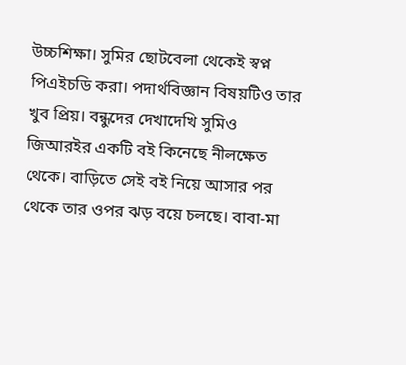উচ্চশিক্ষা। সুমির ছোটবেলা থেকেই স্বপ্ন পিএইচডি করা। পদার্থবিজ্ঞান বিষয়টিও তার খুব প্রিয়। বন্ধুদের দেখাদেখি সুমিও জিআরইর একটি বই কিনেছে নীলক্ষেত থেকে। বাড়িতে সেই বই নিয়ে আসার পর থেকে তার ওপর ঝড় বয়ে চলছে। বাবা-মা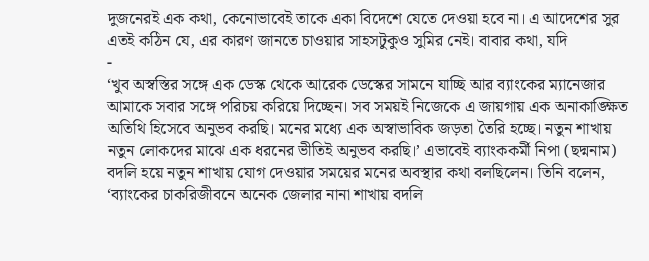দুজনেরই এক কথা, কেনোভাবেই তাকে একা বিদেশে যেতে দেওয়া হবে না। এ আদেশের সুর এতই কঠিন যে, এর কারণ জানতে চাওয়ার সাহসটুকুও সুমির নেই। বাবার কথা, যদি
-
‘খুব অস্বস্তির সঙ্গে এক ডেস্ক থেকে আরেক ডেস্কের সামনে যাচ্ছি আর ব্যাংকের ম্যানেজার আমাকে সবার সঙ্গে পরিচয় করিয়ে দিচ্ছেন। সব সময়ই নিজেকে এ জায়গায় এক অনাকাঙ্ক্ষিত অতিথি হিসেবে অনুভব করছি। মনের মধ্যে এক অস্বাভাবিক জড়তা তৈরি হচ্ছে। নতুন শাখায় নতুন লোকদের মাঝে এক ধরনের ভীতিই অনুভব করছি।’ এভাবেই ব্যাংককর্মী নিপা (ছদ্মনাম) বদলি হয়ে নতুন শাখায় যোগ দেওয়ার সময়ের মনের অবস্থার কথা বলছিলেন। তিনি বলেন, ‘ব্যাংকের চাকরিজীবনে অনেক জেলার নানা শাখায় বদলি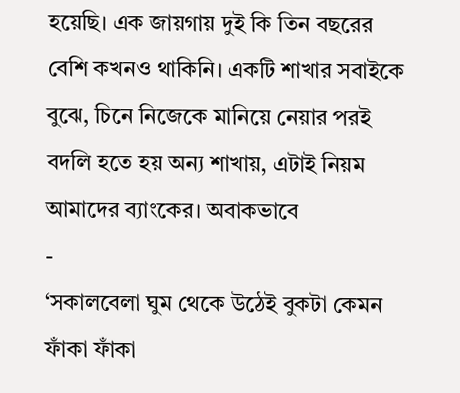হয়েছি। এক জায়গায় দুই কি তিন বছরের বেশি কখনও থাকিনি। একটি শাখার সবাইকে বুঝে, চিনে নিজেকে মানিয়ে নেয়ার পরই বদলি হতে হয় অন্য শাখায়, এটাই নিয়ম আমাদের ব্যাংকের। অবাকভাবে
-
‘সকালবেলা ঘুম থেকে উঠেই বুকটা কেমন ফাঁকা ফাঁকা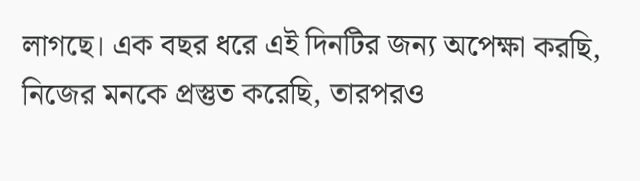লাগছে। এক বছর ধরে এই দিনটির জন্য অপেক্ষা করছি, নিজের মনকে প্রস্তুত করেছি, তারপরও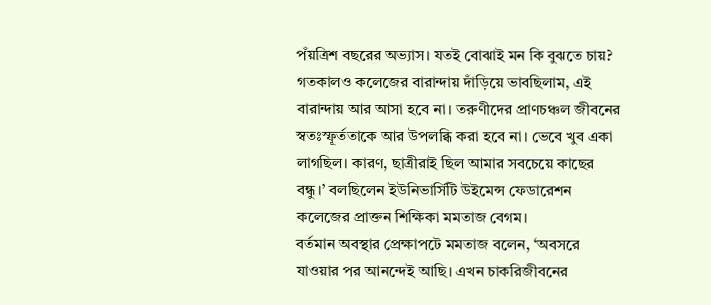পঁয়ত্রিশ বছরের অভ্যাস। যতই বোঝাই মন কি বুঝতে চায়? গতকালও কলেজের বারান্দায় দাঁড়িয়ে ভাবছিলাম, এই বারান্দায় আর আসা হবে না। তরুণীদের প্রাণচঞ্চল জীবনের স্বতঃস্ফূর্ততাকে আর উপলব্ধি করা হবে না। ভেবে খুব একা লাগছিল। কারণ, ছাত্রীরাই ছিল আমার সবচেয়ে কাছের বন্ধু।’ বলছিলেন ইউনিভার্সিটি উইমেন্স ফেডারেশন কলেজের প্রাক্তন শিক্ষিকা মমতাজ বেগম।
বর্তমান অবস্থার প্রেক্ষাপটে মমতাজ বলেন, ‘অবসরে যাওয়ার পর আনন্দেই আছি। এখন চাকরিজীবনের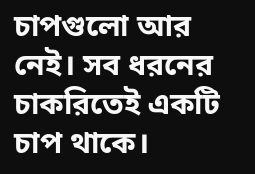চাপগুলো আর নেই। সব ধরনের চাকরিতেই একটি চাপ থাকে।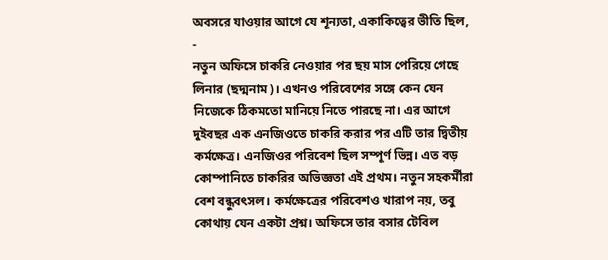অবসরে যাওয়ার আগে যে শূন্যতা, একাকিত্বের ভীতি ছিল,
-
নতুন অফিসে চাকরি নেওয়ার পর ছয় মাস পেরিয়ে গেছে লিনার (ছদ্মনাম)। এখনও পরিবেশের সঙ্গে কেন যেন নিজেকে ঠিকমতো মানিয়ে নিতে পারছে না। এর আগে দুইবছর এক এনজিওতে চাকরি করার পর এটি তার দ্বিতীয় কর্মক্ষেত্র। এনজিওর পরিবেশ ছিল সম্পূর্ণ ভিন্ন। এত বড় কোম্পানিতে চাকরির অভিজ্ঞতা এই প্রথম। নতুন সহকর্মীরা বেশ বন্ধুবৎসল। কর্মক্ষেত্রের পরিবেশও খারাপ নয়, তবু কোথায় যেন একটা প্রশ্ন। অফিসে তার বসার টেবিল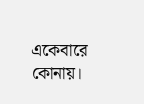একেবারে কোনায়।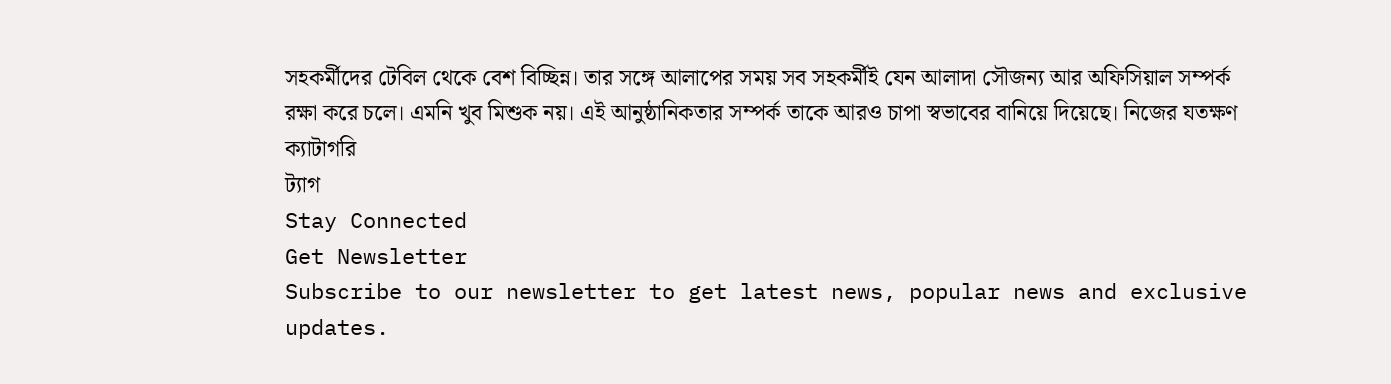সহকর্মীদের টেবিল থেকে বেশ বিচ্ছিন্ন। তার সঙ্গে আলাপের সময় সব সহকর্মীই যেন আলাদা সৌজন্য আর অফিসিয়াল সম্পর্ক রক্ষা করে চলে। এমনি খুব মিশুক নয়। এই আনুষ্ঠানিকতার সম্পর্ক তাকে আরও চাপা স্বভাবের বানিয়ে দিয়েছে। নিজের যতক্ষণ
ক্যাটাগরি
ট্যাগ
Stay Connected
Get Newsletter
Subscribe to our newsletter to get latest news, popular news and exclusive updates.